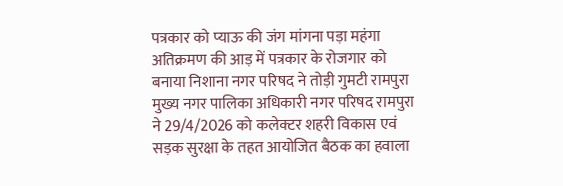पत्रकार को प्याऊ की जंग मांगना पड़ा महंगा अतिक्रमण की आड़ में पत्रकार के रोजगार को बनाया निशाना नगर परिषद ने तोड़ी गुमटी रामपुरा मुख्य नगर पालिका अधिकारी नगर परिषद रामपुरा ने 29/4/2026 को कलेक्टर शहरी विकास एवं सड़क सुरक्षा के तहत आयोजित बैठक का हवाला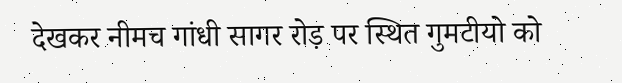देखकर नीमच गांधी सागर रोड़ पर स्थित गुमटीयो को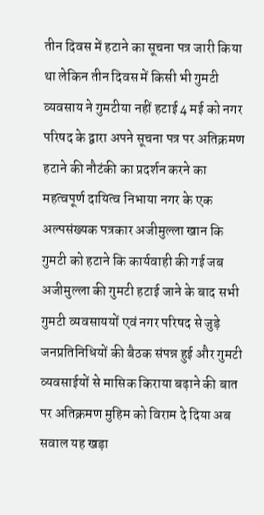तीन दिवस में हटाने का सूचना पत्र जारी किया था लेकिन तीन दिवस में किसी भी गुमटी व्यवसाय ने गुमटीया नहीं हटाई 4 मई को नगर परिषद के द्वारा अपने सूचना पत्र पर अतिक्रमण हटाने की नौटंकी का प्रदर्शन करने का महत्वपूर्ण दायित्व निभाया नगर के एक अल्पसंख्यक पत्रकार अजीमुल्ला खान कि गुमटी को हटाने कि कार्यवाही की गई जब अजीमुल्ला की गुमटी हटाई जाने के बाद सभी गुमटी व्यवसाययों एवं नगर परिषद से जुड़े जनप्रतिनिधियों की बैठक संपन्न हुई और गुमटी व्यवसाईयों से मासिक किराया बढ़ाने की बात पर अतिक्रमण मुहिम को विराम दे दिया अब सवाल यह खड़ा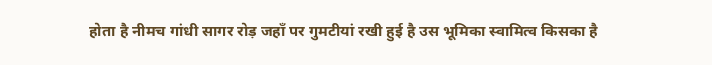होता है नीमच गांधी सागर रोड़ जहाँ पर गुमटीयां रखी हुई है उस भूमिका स्वामित्व किसका है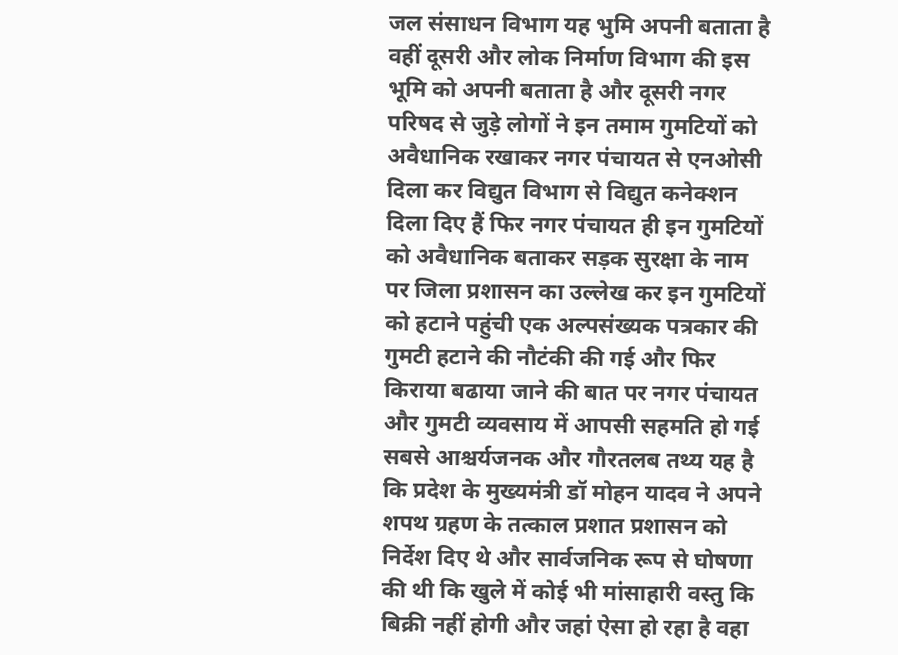जल संसाधन विभाग यह भुमि अपनी बताता है वहीं दूसरी और लोक निर्माण विभाग की इस भूमि को अपनी बताता है और दूसरी नगर परिषद से जुड़े लोगों ने इन तमाम गुमटियों को अवैधानिक रखाकर नगर पंचायत से एनओसी दिला कर विद्युत विभाग से विद्युत कनेक्शन दिला दिए हैं फिर नगर पंचायत ही इन गुमटियों को अवैधानिक बताकर सड़क सुरक्षा के नाम पर जिला प्रशासन का उल्लेख कर इन गुमटियों को हटाने पहुंची एक अल्पसंख्यक पत्रकार की गुमटी हटाने की नौटंकी की गई और फिर किराया बढाया जाने की बात पर नगर पंचायत और गुमटी व्यवसाय में आपसी सहमति हो गई सबसे आश्चर्यजनक और गौरतलब तथ्य यह है कि प्रदेश के मुख्यमंत्री डॉ मोहन यादव ने अपने शपथ ग्रहण के तत्काल प्रशात प्रशासन को निर्देश दिए थे और सार्वजनिक रूप से घोषणा की थी कि खुले में कोई भी मांसाहारी वस्तु कि बिक्री नहीं होगी और जहां ऐसा हो रहा है वहा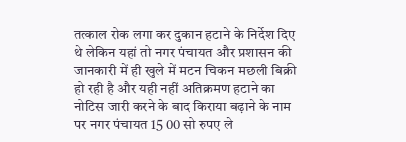तत्काल रोक लगा कर दुकान हटाने के निर्देश दिए थे लेकिन यहां तो नगर पंचायत और प्रशासन की जानकारी में ही खुले में मटन चिकन मछली बिक्री हो रही है और यही नहीं अतिक्रमण हटाने का नोटिस जारी करने के बाद किराया बढ़ाने के नाम पर नगर पंचायत 15 00 सो रुपए ले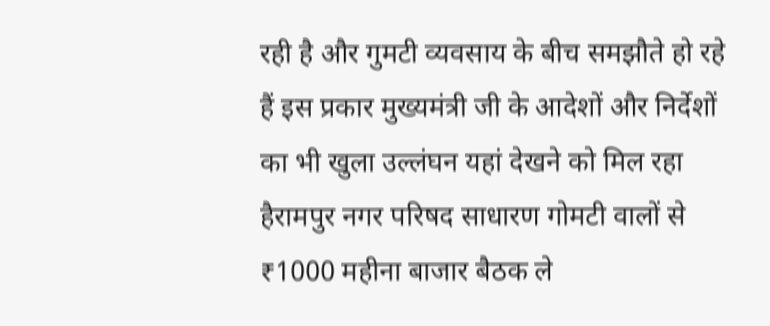रही है और गुमटी व्यवसाय के बीच समझौते हो रहे हैं इस प्रकार मुख्यमंत्री जी के आदेशों और निर्देशों का भी खुला उल्लंघन यहां देखने को मिल रहा हैरामपुर नगर परिषद साधारण गोमटी वालों से ₹1000 महीना बाजार बैठक ले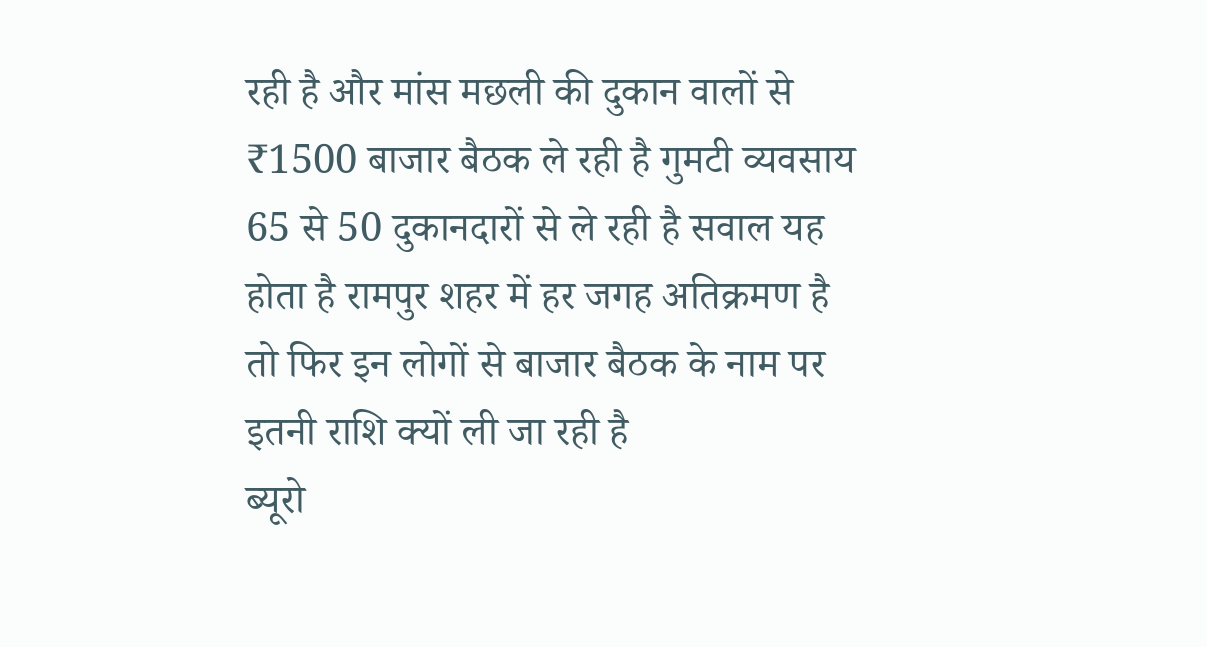रही है और मांस मछली की दुकान वालों से ₹1500 बाजार बैठक ले रही है गुमटी व्यवसाय 65 से 50 दुकानदारों से ले रही है सवाल यह होता है रामपुर शहर में हर जगह अतिक्रमण है तो फिर इन लोगों से बाजार बैठक के नाम पर इतनी राशि क्यों ली जा रही है
ब्यूरो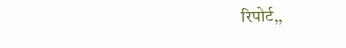रिपोर्ट,,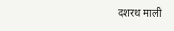दशरथ माली